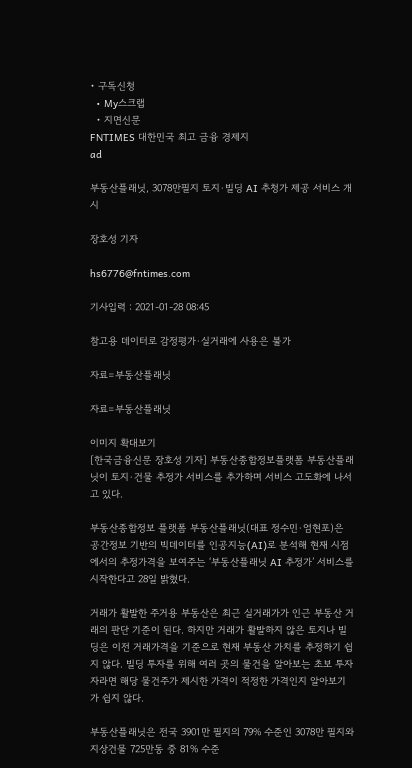• 구독신청
  • My스크랩
  • 지면신문
FNTIMES 대한민국 최고 금융 경제지
ad

부동산플래닛, 3078만필지 토지∙빌딩 AI 추청가 제공 서비스 개시

장호성 기자

hs6776@fntimes.com

기사입력 : 2021-01-28 08:45

참고용 데이터로 감정평가∙실거래에 사용은 불가

자료=부동산플래닛

자료=부동산플래닛

이미지 확대보기
[한국금융신문 장호성 기자] 부동산종합정보플랫폼 부동산플래닛이 토지∙건물 추정가 서비스를 추가하며 서비스 고도화에 나서고 있다.

부동산종합정보 플랫폼 부동산플래닛(대표 정수민∙엄현포)은 공간정보 기반의 빅데이터를 인공지능(AI)로 분석해 현재 시점에서의 추정가격을 보여주는 ‘부동산플래닛 AI 추정가’ 서비스를 시작한다고 28일 밝혔다.

거래가 활발한 주거용 부동산은 최근 실거래가가 인근 부동산 거래의 판단 기준이 된다. 하지만 거래가 활발하지 않은 토지나 빌딩은 이전 거래가격을 기준으로 현재 부동산 가치를 추정하기 쉽지 않다. 빌딩 투자를 위해 여러 곳의 물건을 알아보는 초보 투자자라면 해당 물건주가 제시한 가격이 적정한 가격인지 알아보기가 쉽지 않다.

부동산플래닛은 전국 3901만 필지의 79% 수준인 3078만 필지와 지상건물 725만동 중 81% 수준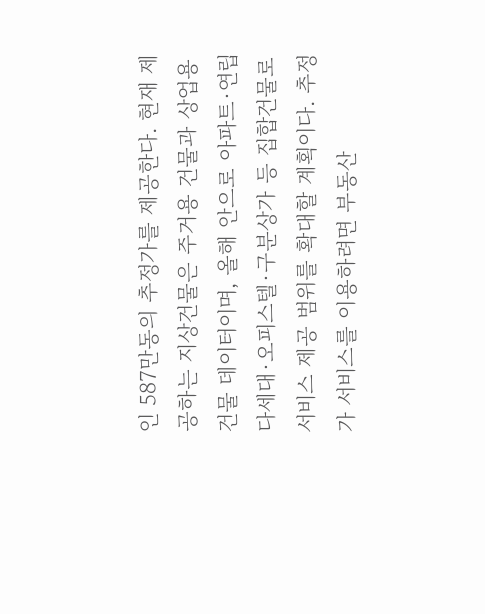인 587만동의 추정가를 제공한다. 현재 제공하는 지상건물은 주거용 건물과 상업용 건물 데이터이며, 올해 안으로 아파트∙연립다세대∙오피스텔∙구분상가 등 집합건물로 서비스 제공 범위를 확대할 계획이다. 추정가 서비스를 이용하려면 부동산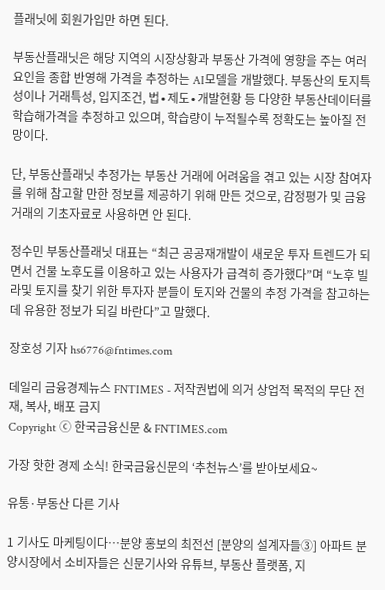플래닛에 회원가입만 하면 된다.

부동산플래닛은 해당 지역의 시장상황과 부동산 가격에 영향을 주는 여러 요인을 종합 반영해 가격을 추정하는 AI모델을 개발했다. 부동산의 토지특성이나 거래특성, 입지조건, 법∙제도∙개발현황 등 다양한 부동산데이터를 학습해가격을 추정하고 있으며, 학습량이 누적될수록 정확도는 높아질 전망이다.

단, 부동산플래닛 추정가는 부동산 거래에 어려움을 겪고 있는 시장 참여자를 위해 참고할 만한 정보를 제공하기 위해 만든 것으로, 감정평가 및 금융거래의 기초자료로 사용하면 안 된다.

정수민 부동산플래닛 대표는 “최근 공공재개발이 새로운 투자 트렌드가 되면서 건물 노후도를 이용하고 있는 사용자가 급격히 증가했다”며 “노후 빌라및 토지를 찾기 위한 투자자 분들이 토지와 건물의 추정 가격을 참고하는데 유용한 정보가 되길 바란다”고 말했다.

장호성 기자 hs6776@fntimes.com

데일리 금융경제뉴스 FNTIMES - 저작권법에 의거 상업적 목적의 무단 전재, 복사, 배포 금지
Copyright ⓒ 한국금융신문 & FNTIMES.com

가장 핫한 경제 소식! 한국금융신문의 ‘추천뉴스’를 받아보세요~

유통·부동산 다른 기사

1 기사도 마케팅이다…분양 홍보의 최전선 [분양의 설계자들③] 아파트 분양시장에서 소비자들은 신문기사와 유튜브, 부동산 플랫폼, 지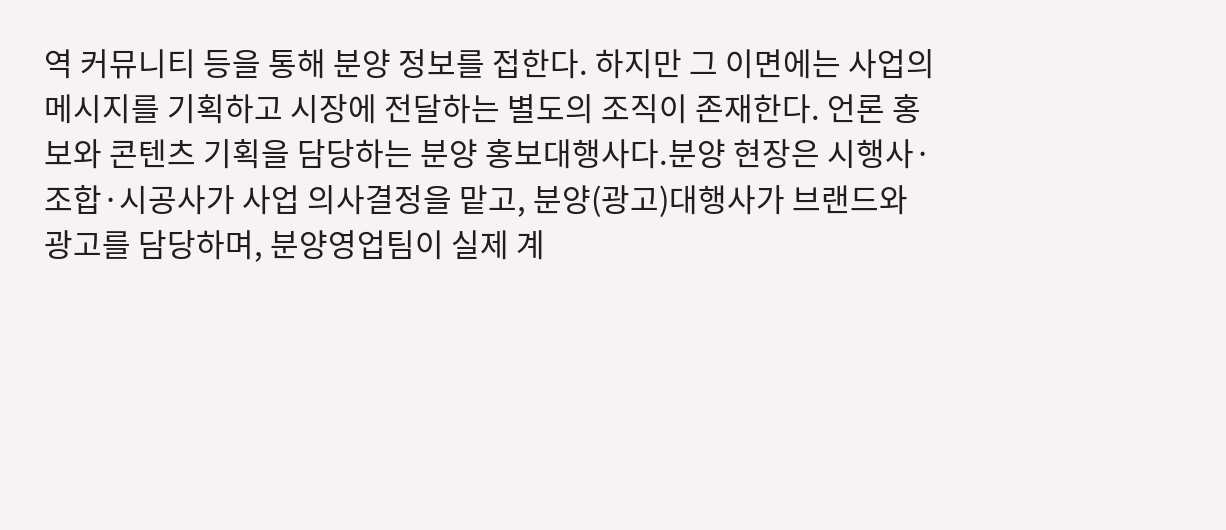역 커뮤니티 등을 통해 분양 정보를 접한다. 하지만 그 이면에는 사업의 메시지를 기획하고 시장에 전달하는 별도의 조직이 존재한다. 언론 홍보와 콘텐츠 기획을 담당하는 분양 홍보대행사다.분양 현장은 시행사·조합·시공사가 사업 의사결정을 맡고, 분양(광고)대행사가 브랜드와 광고를 담당하며, 분양영업팀이 실제 계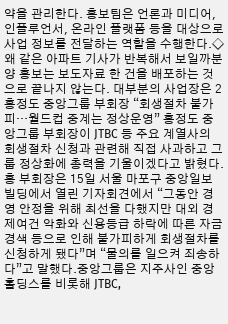약을 관리한다. 홍보팀은 언론과 미디어, 인플루언서, 온라인 플랫폼 등을 대상으로 사업 정보를 전달하는 역할을 수행한다.◇ 왜 같은 아파트 기사가 반복해서 보일까분양 홍보는 보도자료 한 건을 배포하는 것으로 끝나지 않는다. 대부분의 사업장은 2 홍정도 중앙그룹 부회장 “회생절차 불가피…월드컵 중계는 정상운영” 홍정도 중앙그룹 부회장이 JTBC 등 주요 계열사의 회생절차 신청과 관련해 직접 사과하고 그룹 정상화에 총력을 기울이겠다고 밝혔다.홍 부회장은 15일 서울 마포구 중앙일보빌딩에서 열린 기자회견에서 “그동안 경영 안정을 위해 최선을 다했지만 대외 경제여건 악화와 신용등급 하락에 따른 자금 경색 등으로 인해 불가피하게 회생절차를 신청하게 됐다”며 “물의를 일으켜 죄송하다”고 말했다.중앙그룹은 지주사인 중앙홀딩스를 비롯해 JTBC,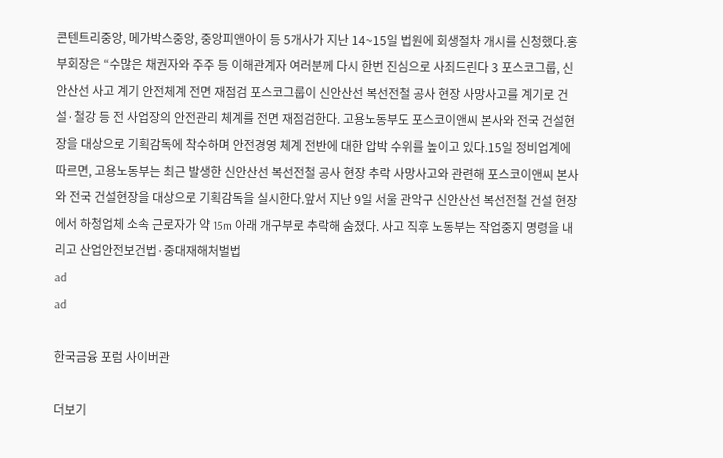콘텐트리중앙, 메가박스중앙, 중앙피앤아이 등 5개사가 지난 14~15일 법원에 회생절차 개시를 신청했다.홍 부회장은 “수많은 채권자와 주주 등 이해관계자 여러분께 다시 한번 진심으로 사죄드린다 3 포스코그룹, 신안산선 사고 계기 안전체계 전면 재점검 포스코그룹이 신안산선 복선전철 공사 현장 사망사고를 계기로 건설·철강 등 전 사업장의 안전관리 체계를 전면 재점검한다. 고용노동부도 포스코이앤씨 본사와 전국 건설현장을 대상으로 기획감독에 착수하며 안전경영 체계 전반에 대한 압박 수위를 높이고 있다.15일 정비업계에 따르면, 고용노동부는 최근 발생한 신안산선 복선전철 공사 현장 추락 사망사고와 관련해 포스코이앤씨 본사와 전국 건설현장을 대상으로 기획감독을 실시한다.앞서 지난 9일 서울 관악구 신안산선 복선전철 건설 현장에서 하청업체 소속 근로자가 약 15m 아래 개구부로 추락해 숨졌다. 사고 직후 노동부는 작업중지 명령을 내리고 산업안전보건법·중대재해처벌법
ad
ad

한국금융 포럼 사이버관

더보기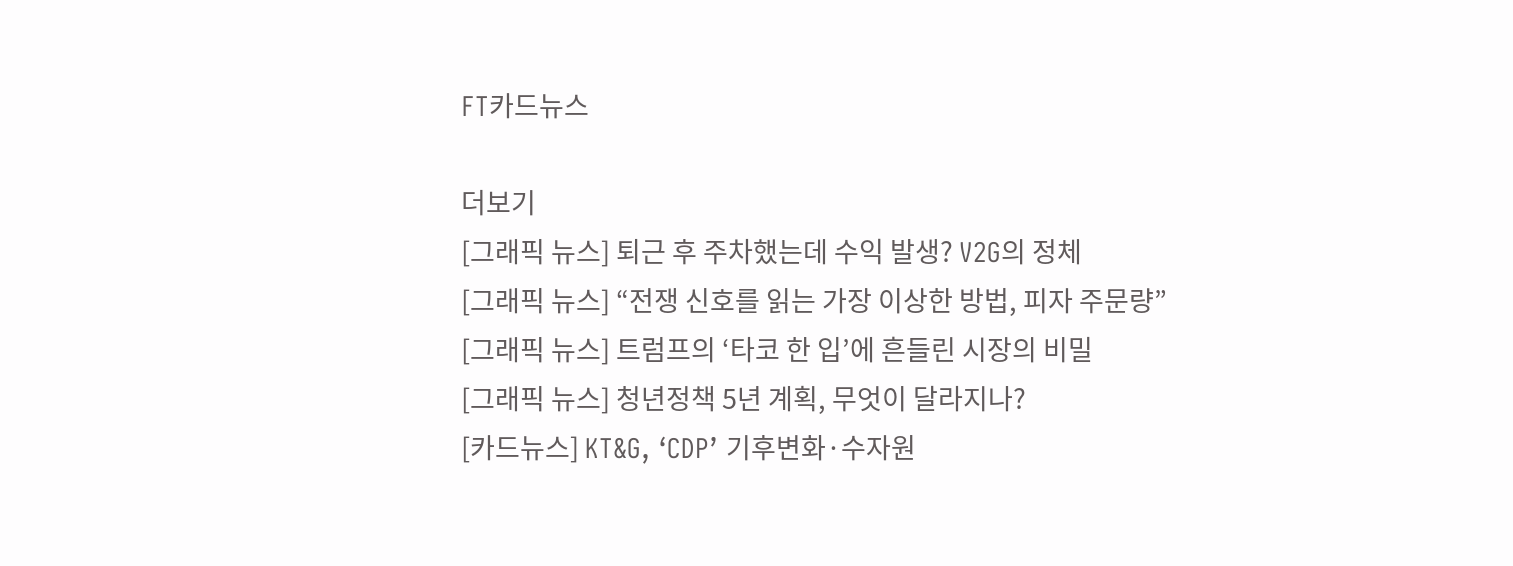FT카드뉴스

더보기
[그래픽 뉴스] 퇴근 후 주차했는데 수익 발생? V2G의 정체
[그래픽 뉴스] “전쟁 신호를 읽는 가장 이상한 방법, 피자 주문량”
[그래픽 뉴스] 트럼프의 ‘타코 한 입’에 흔들린 시장의 비밀
[그래픽 뉴스] 청년정책 5년 계획, 무엇이 달라지나?
[카드뉴스] KT&G, ‘CDP’ 기후변화·수자원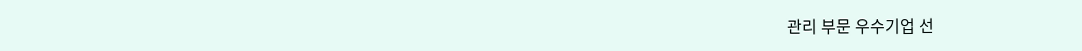관리 부문 우수기업 선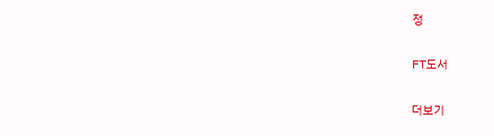정

FT도서

더보기